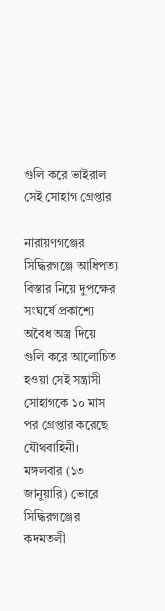গুলি করে ভাইরাল সেই সোহাগ গ্রেপ্তার

নারায়ণগঞ্জের সিদ্ধিরগঞ্জে আধিপত্য বিস্তার নিয়ে দুপক্ষের সংঘর্ষে প্রকাশ্যে অবৈধ অস্ত্র দিয়ে গুলি করে আলোচিত হওয়া সেই সন্ত্রাসী সোহাগকে ১০ মাস পর গ্রেপ্তার করেছে যৌথবাহিনী।  মঙ্গলবার (১৩ জানুয়ারি) ভোরে সিদ্ধিরগঞ্জের কদমতলী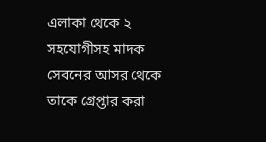এলাকা থেকে ২ সহযোগীসহ মাদক সেবনের আসর থেকে তাকে গ্রেপ্তার করা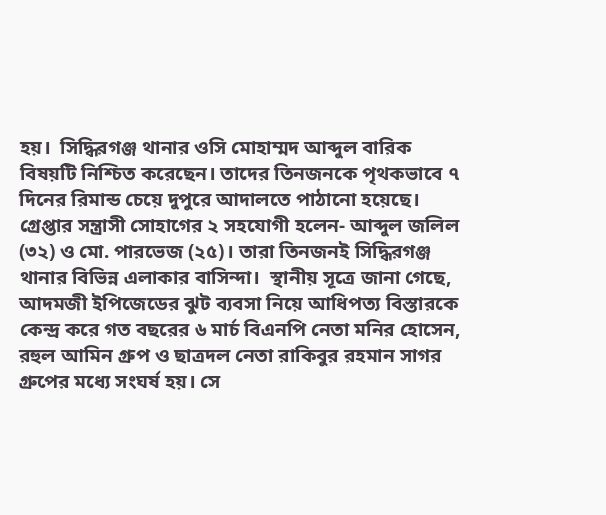হয়।  সিদ্ধিরগঞ্জ থানার ওসি মোহাম্মদ আব্দুল বারিক বিষয়টি নিশ্চিত করেছেন। তাদের তিনজনকে পৃথকভাবে ৭ দিনের রিমান্ড চেয়ে দুপুরে আদালতে পাঠানো হয়েছে। গ্রেপ্তার সন্ত্রাসী সোহাগের ২ সহযোগী হলেন- আব্দুল জলিল (৩২) ও মো. পারভেজ (২৫)। তারা তিনজনই সিদ্ধিরগঞ্জ থানার বিভিন্ন এলাকার বাসিন্দা।  স্থানীয় সূত্রে জানা গেছে, আদমজী ইপিজেডের ঝুট ব্যবসা নিয়ে আধিপত্য বিস্তারকে কেন্দ্র করে গত বছরের ৬ মার্চ বিএনপি নেতা মনির হোসেন, রহুল আমিন গ্রুপ ও ছাত্রদল নেতা রাকিবুর রহমান সাগর গ্রুপের মধ্যে সংঘর্ষ হয়। সে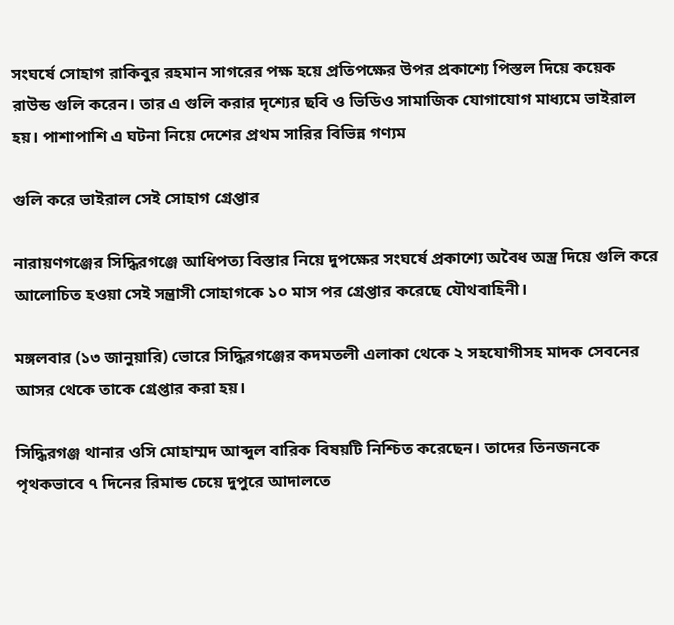সংঘর্ষে সোহাগ রাকিবুর রহমান সাগরের পক্ষ হয়ে প্রতিপক্ষের উপর প্রকাশ্যে পিস্তল দিয়ে কয়েক রাউন্ড গুলি করেন। তার এ গুলি করার দৃশ্যের ছবি ও ভিডিও সামাজিক যোগাযোগ মাধ্যমে ভাইরাল হয়। পাশাপাশি এ ঘটনা নিয়ে দেশের প্রথম সারির বিভিন্ন গণ্যম

গুলি করে ভাইরাল সেই সোহাগ গ্রেপ্তার

নারায়ণগঞ্জের সিদ্ধিরগঞ্জে আধিপত্য বিস্তার নিয়ে দুপক্ষের সংঘর্ষে প্রকাশ্যে অবৈধ অস্ত্র দিয়ে গুলি করে আলোচিত হওয়া সেই সন্ত্রাসী সোহাগকে ১০ মাস পর গ্রেপ্তার করেছে যৌথবাহিনী।

মঙ্গলবার (১৩ জানুয়ারি) ভোরে সিদ্ধিরগঞ্জের কদমতলী এলাকা থেকে ২ সহযোগীসহ মাদক সেবনের আসর থেকে তাকে গ্রেপ্তার করা হয়।

সিদ্ধিরগঞ্জ থানার ওসি মোহাম্মদ আব্দুল বারিক বিষয়টি নিশ্চিত করেছেন। তাদের তিনজনকে পৃথকভাবে ৭ দিনের রিমান্ড চেয়ে দুপুরে আদালতে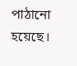পাঠানো হয়েছে।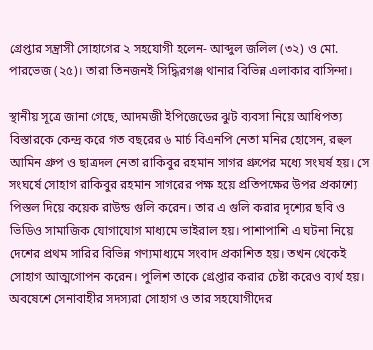গ্রেপ্তার সন্ত্রাসী সোহাগের ২ সহযোগী হলেন- আব্দুল জলিল (৩২) ও মো. পারভেজ (২৫)। তারা তিনজনই সিদ্ধিরগঞ্জ থানার বিভিন্ন এলাকার বাসিন্দা।

স্থানীয় সূত্রে জানা গেছে, আদমজী ইপিজেডের ঝুট ব্যবসা নিয়ে আধিপত্য বিস্তারকে কেন্দ্র করে গত বছরের ৬ মার্চ বিএনপি নেতা মনির হোসেন, রহুল আমিন গ্রুপ ও ছাত্রদল নেতা রাকিবুর রহমান সাগর গ্রুপের মধ্যে সংঘর্ষ হয়। সে সংঘর্ষে সোহাগ রাকিবুর রহমান সাগরের পক্ষ হয়ে প্রতিপক্ষের উপর প্রকাশ্যে পিস্তল দিয়ে কয়েক রাউন্ড গুলি করেন। তার এ গুলি করার দৃশ্যের ছবি ও ভিডিও সামাজিক যোগাযোগ মাধ্যমে ভাইরাল হয়। পাশাপাশি এ ঘটনা নিয়ে দেশের প্রথম সারির বিভিন্ন গণ্যমাধ্যমে সংবাদ প্রকাশিত হয়। তখন থেকেই সোহাগ আত্মগোপন করেন। পুলিশ তাকে গ্রেপ্তার করার চেষ্টা করেও ব্যর্থ হয়। অবষেশে সেনাবাহীর সদস্যরা সোহাগ ও তার সহযোগীদের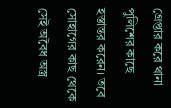গ্রেপ্তার করে থানা পুলিশের কাছে হস্তান্তর করেন। তবে সোহাগের কাছ থেকে সেই অবৈধ অস্ত্র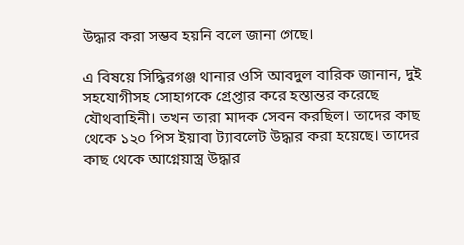উদ্ধার করা সম্ভব হয়নি বলে জানা গেছে।

এ বিষয়ে সিদ্ধিরগঞ্জ থানার ওসি আবদুল বারিক জানান, দুই সহযোগীসহ সোহাগকে গ্রেপ্তার করে হস্তান্তর করেছে যৌথবাহিনী। তখন তারা মাদক সেবন করছিল। তাদের কাছ থেকে ১২০ পিস ইয়াবা ট্যাবলেট উদ্ধার করা হয়েছে। তাদের কাছ থেকে আগ্নেয়াস্ত্র উদ্ধার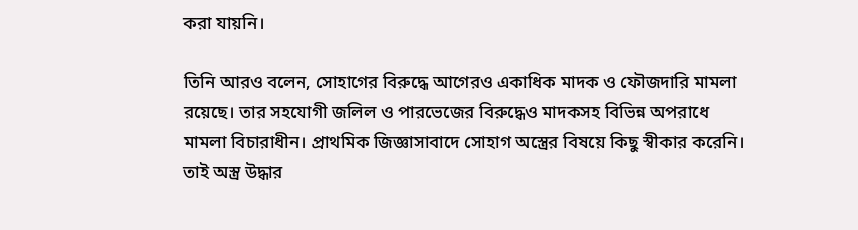করা যায়নি।

তিনি আরও বলেন, সোহাগের বিরুদ্ধে আগেরও একাধিক মাদক ও ফৌজদারি মামলা রয়েছে। তার সহযোগী জলিল ও পারভেজের বিরুদ্ধেও মাদকসহ বিভিন্ন অপরাধে মামলা বিচারাধীন। প্রাথমিক জিজ্ঞাসাবাদে সোহাগ অস্ত্রের বিষয়ে কিছু স্বীকার করেনি। তাই অস্ত্র উদ্ধার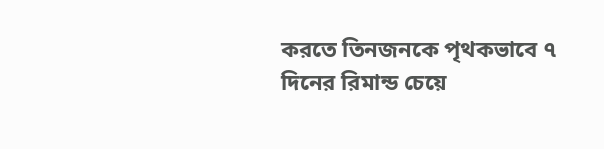করতে তিনজনকে পৃথকভাবে ৭ দিনের রিমান্ড চেয়ে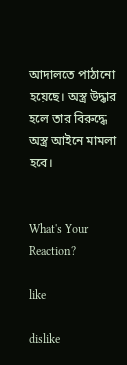আদালতে পাঠানো হয়েছে। অস্ত্র উদ্ধার হলে তার বিরুদ্ধে অস্ত্র আইনে মামলা হবে।


What's Your Reaction?

like

dislike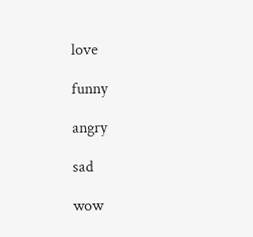love

funny

angry

sad

wow